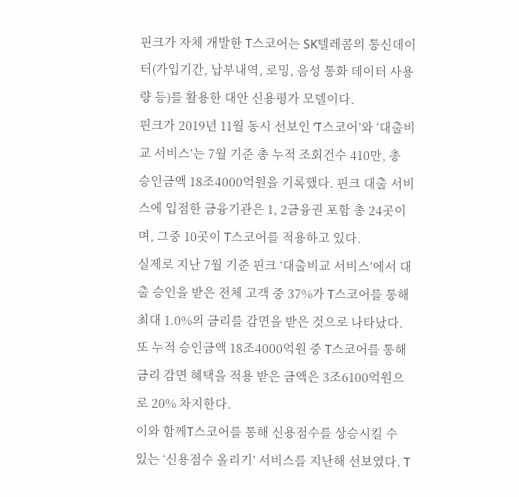핀크가 자체 개발한 T스코어는 SK텔레콤의 통신데이터(가입기간, 납부내역, 로밍, 음성 통화 데이터 사용량 등)를 활용한 대안 신용평가 모델이다.
핀크가 2019년 11월 동시 선보인 ‘T스코어’와 ‘대출비교 서비스’는 7월 기준 총 누적 조회건수 410만, 총 승인금액 18조4000억원을 기록했다. 핀크 대출 서비스에 입점한 금융기관은 1, 2금융권 포함 총 24곳이며, 그중 10곳이 T스코어를 적용하고 있다.
실제로 지난 7월 기준 핀크 ‘대출비교 서비스’에서 대출 승인을 받은 전체 고객 중 37%가 T스코어를 통해 최대 1.0%의 금리를 감면을 받은 것으로 나타났다. 또 누적 승인금액 18조4000억원 중 T스코어를 통해 금리 감면 혜택을 적용 받은 금액은 3조6100억원으로 20% 차지한다.
이와 함께T스코어를 통해 신용점수를 상승시킬 수 있는 ‘신용점수 올리기’ 서비스를 지난해 선보였다. T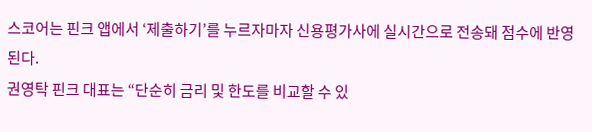스코어는 핀크 앱에서 ‘제출하기’를 누르자마자 신용평가사에 실시간으로 전송돼 점수에 반영된다.
권영탁 핀크 대표는 “단순히 금리 및 한도를 비교할 수 있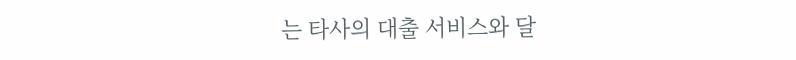는 타사의 대출 서비스와 달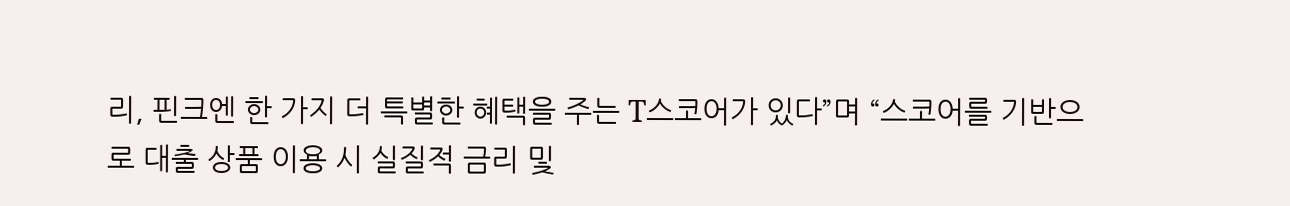리, 핀크엔 한 가지 더 특별한 혜택을 주는 T스코어가 있다”며 “스코어를 기반으로 대출 상품 이용 시 실질적 금리 및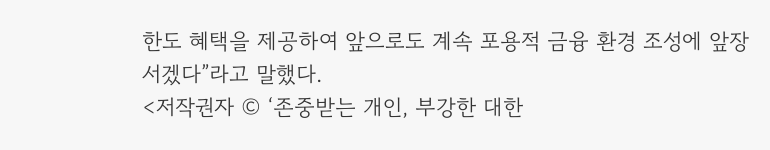한도 혜택을 제공하여 앞으로도 계속 포용적 금융 환경 조성에 앞장서겠다”라고 말했다.
<저작권자 © ‘존중받는 개인, 부강한 대한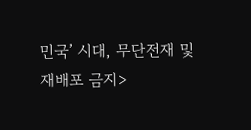민국’ 시대, 무단전재 및 재배포 금지>